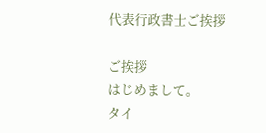代表行政書士ご挨拶

ご挨拶
はじめまして。
タイ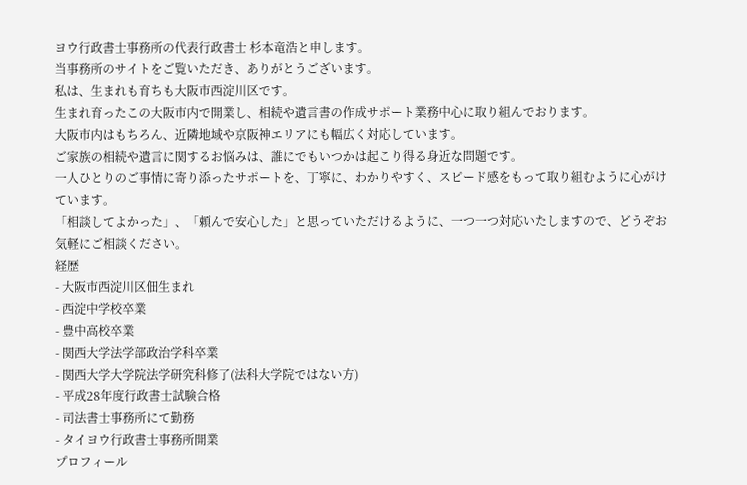ヨウ行政書士事務所の代表行政書士 杉本竜浩と申します。
当事務所のサイトをご覧いただき、ありがとうございます。
私は、生まれも育ちも大阪市西淀川区です。
生まれ育ったこの大阪市内で開業し、相続や遺言書の作成サポート業務中心に取り組んでおります。
大阪市内はもちろん、近隣地域や京阪神エリアにも幅広く対応しています。
ご家族の相続や遺言に関するお悩みは、誰にでもいつかは起こり得る身近な問題です。
一人ひとりのご事情に寄り添ったサポートを、丁寧に、わかりやすく、スピード感をもって取り組むように心がけています。
「相談してよかった」、「頼んで安心した」と思っていただけるように、一つ一つ対応いたしますので、どうぞお気軽にご相談ください。
経歴
- 大阪市西淀川区佃生まれ
- 西淀中学校卒業
- 豊中高校卒業
- 関西大学法学部政治学科卒業
- 関西大学大学院法学研究科修了(法科大学院ではない方)
- 平成28年度行政書士試験合格
- 司法書士事務所にて勤務
- タイヨウ行政書士事務所開業
プロフィール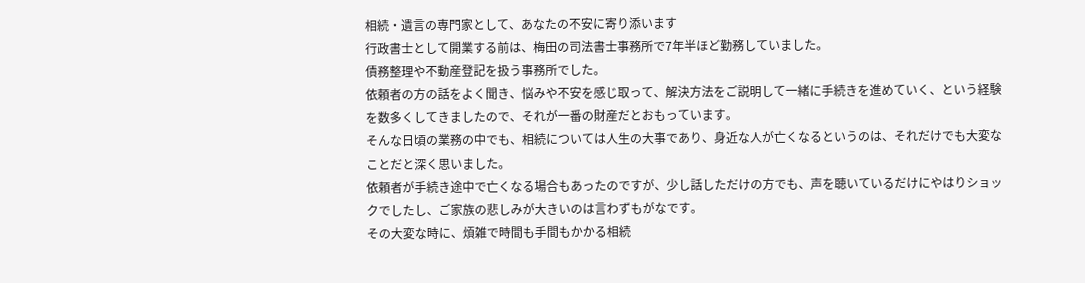相続・遺言の専門家として、あなたの不安に寄り添います
行政書士として開業する前は、梅田の司法書士事務所で7年半ほど勤務していました。
債務整理や不動産登記を扱う事務所でした。
依頼者の方の話をよく聞き、悩みや不安を感じ取って、解決方法をご説明して一緒に手続きを進めていく、という経験を数多くしてきましたので、それが一番の財産だとおもっています。
そんな日頃の業務の中でも、相続については人生の大事であり、身近な人が亡くなるというのは、それだけでも大変なことだと深く思いました。
依頼者が手続き途中で亡くなる場合もあったのですが、少し話しただけの方でも、声を聴いているだけにやはりショックでしたし、ご家族の悲しみが大きいのは言わずもがなです。
その大変な時に、煩雑で時間も手間もかかる相続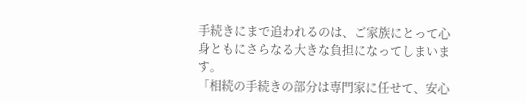手続きにまで追われるのは、ご家族にとって心身ともにさらなる大きな負担になってしまいます。
「相続の手続きの部分は専門家に任せて、安心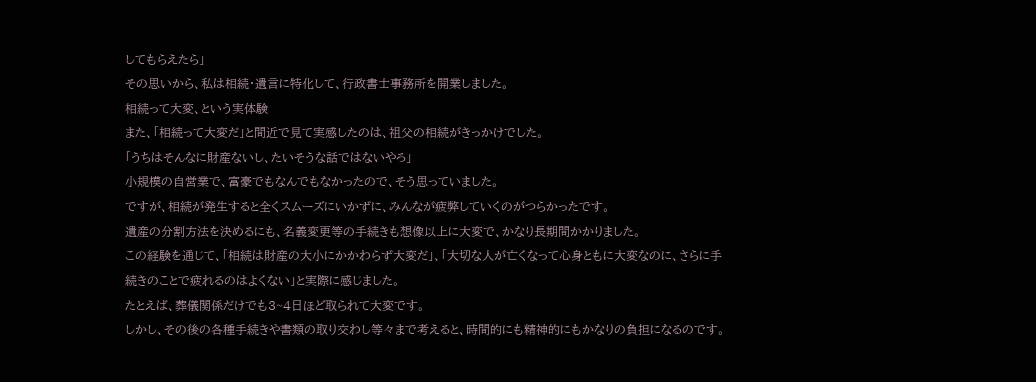してもらえたら」
その思いから、私は相続・遺言に特化して、行政書士事務所を開業しました。
相続って大変、という実体験
また、「相続って大変だ」と間近で見て実感したのは、祖父の相続がきっかけでした。
「うちはそんなに財産ないし、たいそうな話ではないやろ」
小規模の自営業で、富豪でもなんでもなかったので、そう思っていました。
ですが、相続が発生すると全くスムーズにいかずに、みんなが疲弊していくのがつらかったです。
遺産の分割方法を決めるにも、名義変更等の手続きも想像以上に大変で、かなり長期間かかりました。
この経験を通じて、「相続は財産の大小にかかわらず大変だ」、「大切な人が亡くなって心身ともに大変なのに、さらに手続きのことで疲れるのはよくない」と実際に感じました。
たとえば、葬儀関係だけでも3~4日ほど取られて大変です。
しかし、その後の各種手続きや書類の取り交わし等々まで考えると、時間的にも精神的にもかなりの負担になるのです。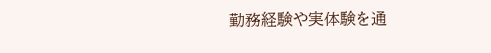勤務経験や実体験を通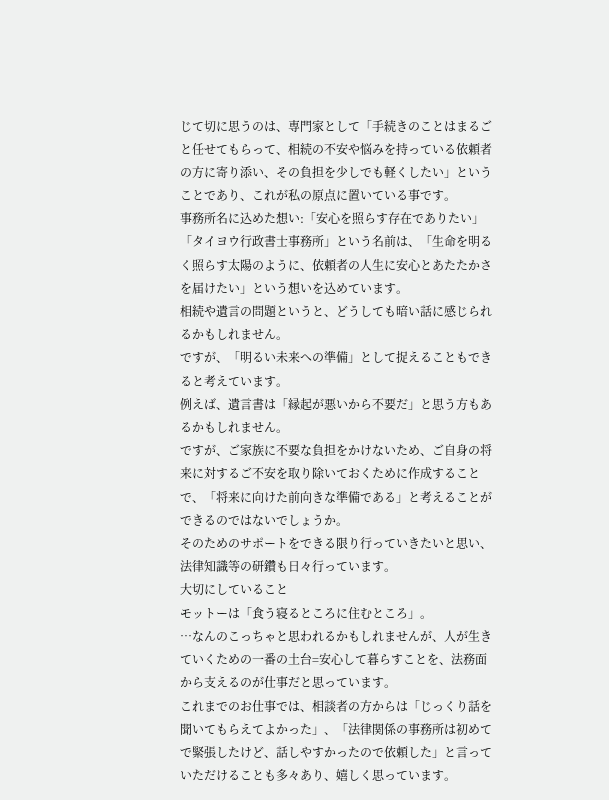じて切に思うのは、専門家として「手続きのことはまるごと任せてもらって、相続の不安や悩みを持っている依頼者の方に寄り添い、その負担を少しでも軽くしたい」ということであり、これが私の原点に置いている事です。
事務所名に込めた想い:「安心を照らす存在でありたい」
「タイヨウ行政書士事務所」という名前は、「生命を明るく照らす太陽のように、依頼者の人生に安心とあたたかさを届けたい」という想いを込めています。
相続や遺言の問題というと、どうしても暗い話に感じられるかもしれません。
ですが、「明るい未来への準備」として捉えることもできると考えています。
例えば、遺言書は「縁起が悪いから不要だ」と思う方もあるかもしれません。
ですが、ご家族に不要な負担をかけないため、ご自身の将来に対するご不安を取り除いておくために作成することで、「将来に向けた前向きな準備である」と考えることができるのではないでしょうか。
そのためのサポートをできる限り行っていきたいと思い、法律知識等の研鑽も日々行っています。
大切にしていること
モットーは「食う寝るところに住むところ」。
…なんのこっちゃと思われるかもしれませんが、人が生きていくための一番の土台=安心して暮らすことを、法務面から支えるのが仕事だと思っています。
これまでのお仕事では、相談者の方からは「じっくり話を聞いてもらえてよかった」、「法律関係の事務所は初めてで緊張したけど、話しやすかったので依頼した」と言っていただけることも多々あり、嬉しく思っています。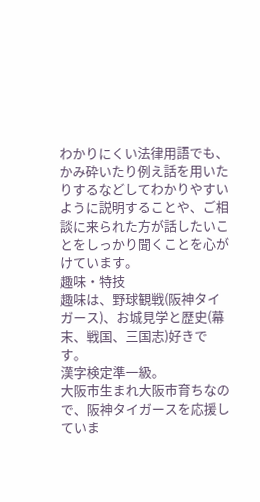わかりにくい法律用語でも、かみ砕いたり例え話を用いたりするなどしてわかりやすいように説明することや、ご相談に来られた方が話したいことをしっかり聞くことを心がけています。
趣味・特技
趣味は、野球観戦(阪神タイガース)、お城見学と歴史(幕末、戦国、三国志)好きです。
漢字検定準一級。
大阪市生まれ大阪市育ちなので、阪神タイガースを応援していま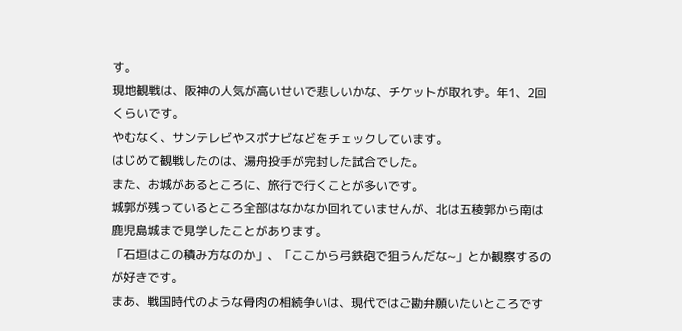す。
現地観戦は、阪神の人気が高いせいで悲しいかな、チケットが取れず。年1、2回くらいです。
やむなく、サンテレビやスポナビなどをチェックしています。
はじめて観戦したのは、湯舟投手が完封した試合でした。
また、お城があるところに、旅行で行くことが多いです。
城郭が残っているところ全部はなかなか回れていませんが、北は五稜郭から南は鹿児島城まで見学したことがあります。
「石垣はこの積み方なのか」、「ここから弓鉄砲で狙うんだな~」とか観察するのが好きです。
まあ、戦国時代のような骨肉の相続争いは、現代ではご勘弁願いたいところです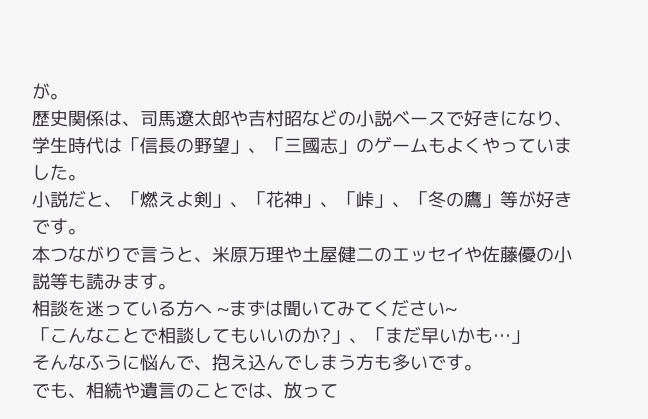が。
歴史関係は、司馬遼太郎や吉村昭などの小説ベースで好きになり、学生時代は「信長の野望」、「三國志」のゲームもよくやっていました。
小説だと、「燃えよ剣」、「花神」、「峠」、「冬の鷹」等が好きです。
本つながりで言うと、米原万理や土屋健二のエッセイや佐藤優の小説等も読みます。
相談を迷っている方へ ~まずは聞いてみてください~
「こんなことで相談してもいいのか?」、「まだ早いかも…」
そんなふうに悩んで、抱え込んでしまう方も多いです。
でも、相続や遺言のことでは、放って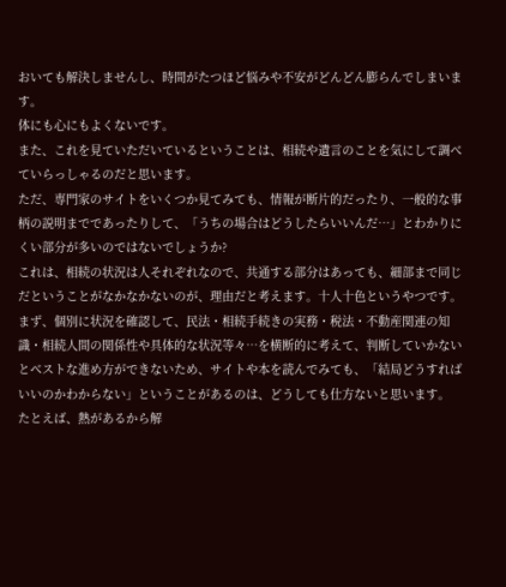おいても解決しませんし、時間がたつほど悩みや不安がどんどん膨らんでしまいます。
体にも心にもよくないです。
また、これを見ていただいているということは、相続や遺言のことを気にして調べていらっしゃるのだと思います。
ただ、専門家のサイトをいくつか見てみても、情報が断片的だったり、一般的な事柄の説明までであったりして、「うちの場合はどうしたらいいんだ…」とわかりにくい部分が多いのではないでしょうか?
これは、相続の状況は人それぞれなので、共通する部分はあっても、細部まで同じだということがなかなかないのが、理由だと考えます。十人十色というやつです。
まず、個別に状況を確認して、民法・相続手続きの実務・税法・不動産関連の知識・相続人間の関係性や具体的な状況等々…を横断的に考えて、判断していかないとベストな進め方ができないため、サイトや本を読んでみても、「結局どうすればいいのかわからない」ということがあるのは、どうしても仕方ないと思います。
たとえば、熱があるから解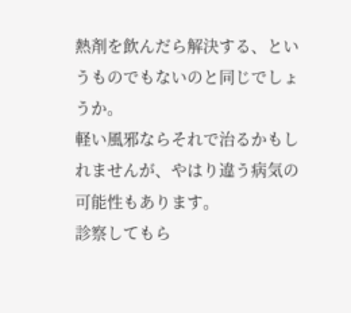熱剤を飲んだら解決する、というものでもないのと同じでしょうか。
軽い風邪ならそれで治るかもしれませんが、やはり違う病気の可能性もあります。
診察してもら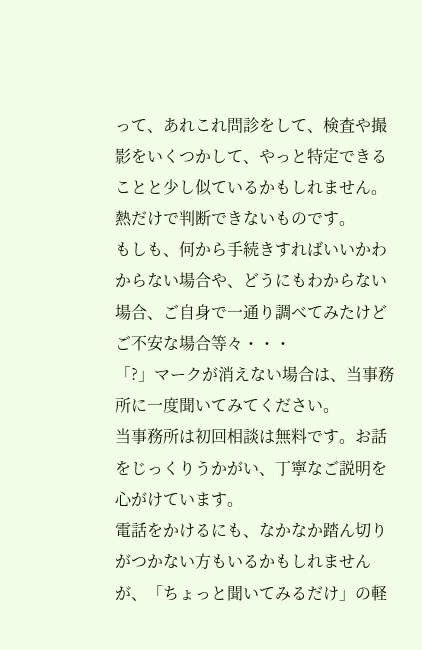って、あれこれ問診をして、検査や撮影をいくつかして、やっと特定できることと少し似ているかもしれません。熱だけで判断できないものです。
もしも、何から手続きすればいいかわからない場合や、どうにもわからない場合、ご自身で一通り調べてみたけどご不安な場合等々・・・
「?」マークが消えない場合は、当事務所に一度聞いてみてください。
当事務所は初回相談は無料です。お話をじっくりうかがい、丁寧なご説明を心がけています。
電話をかけるにも、なかなか踏ん切りがつかない方もいるかもしれませんが、「ちょっと聞いてみるだけ」の軽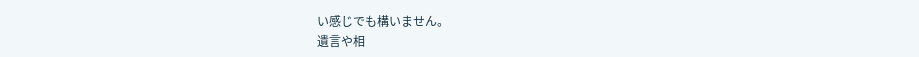い感じでも構いません。
遺言や相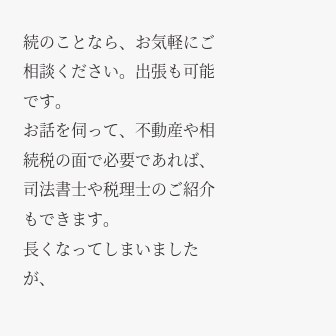続のことなら、お気軽にご相談ください。出張も可能です。
お話を伺って、不動産や相続税の面で必要であれば、司法書士や税理士のご紹介もできます。
長くなってしまいましたが、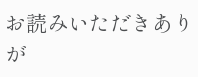お読みいただきありが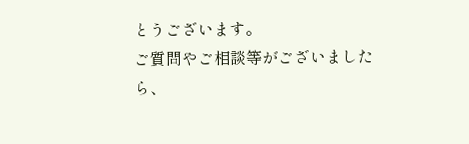とうございます。
ご質問やご相談等がございましたら、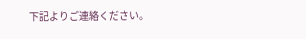下記よりご連絡ください。